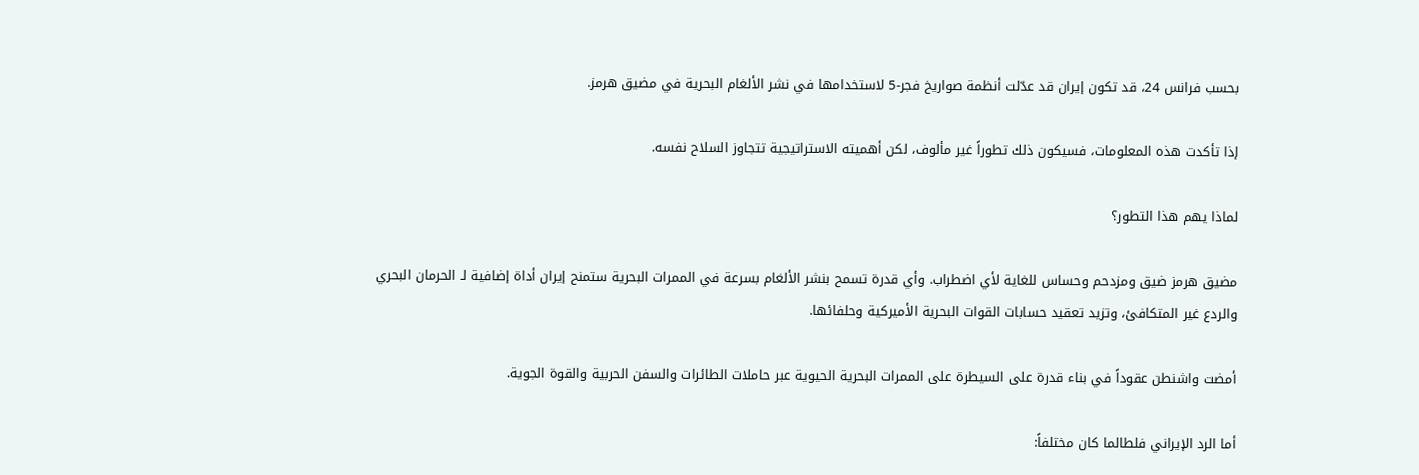بحسب فرانس 24، قد تكون إيران قد عدّلت أنظمة صواريخ فجر-5 لاستخدامها في نشر الألغام البحرية في مضيق هرمز.

إذا تأكدت هذه المعلومات، فسيكون ذلك تطوراً غير مألوف، لكن أهميته الاستراتيجية تتجاوز السلاح نفسه.

لماذا يهم هذا التطور؟

مضيق هرمز ضيق ومزدحم وحساس للغاية لأي اضطراب. وأي قدرة تسمح بنشر الألغام بسرعة في الممرات البحرية ستمنح إيران أداة إضافية لـ الحرمان البحري والردع غير المتكافئ، وتزيد تعقيد حسابات القوات البحرية الأميركية وحلفائها.

أمضت واشنطن عقوداً في بناء قدرة على السيطرة على الممرات البحرية الحيوية عبر حاملات الطائرات والسفن الحربية والقوة الجوية.

أما الرد الإيراني فلطالما كان مختلفاً: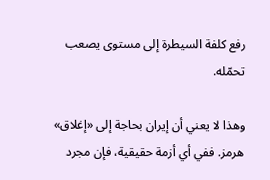رفع كلفة السيطرة إلى مستوى يصعب تحمّله.

وهذا لا يعني أن إيران بحاجة إلى «إغلاق» هرمز. ففي أي أزمة حقيقية، فإن مجرد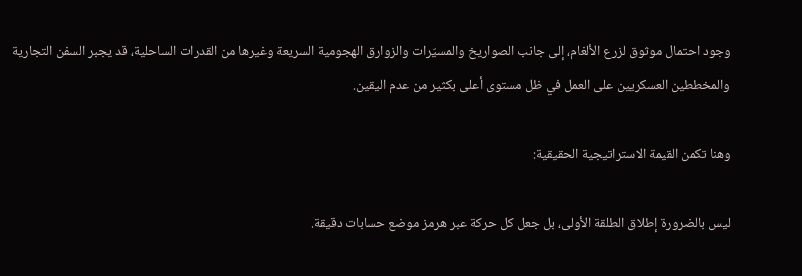وجود احتمال موثوق لزرع الألغام، إلى جانب الصواريخ والمسيّرات والزوارق الهجومية السريعة وغيرها من القدرات الساحلية، قد يجبر السفن التجارية والمخططين العسكريين على العمل في ظل مستوى أعلى بكثير من عدم اليقين.

وهنا تكمن القيمة الاستراتيجية الحقيقية:

ليس بالضرورة إطلاق الطلقة الأولى، بل جعل كل حركة عبر هرمز موضع حسابات دقيقة.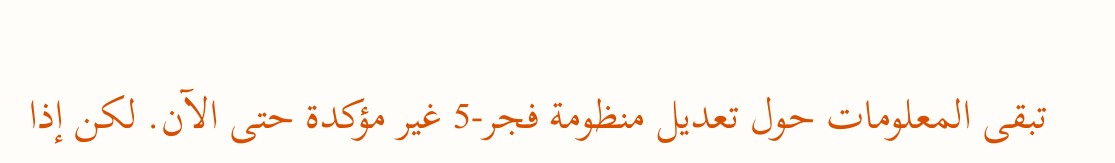تبقى المعلومات حول تعديل منظومة فجر-5 غير مؤكدة حتى الآن. لكن إذا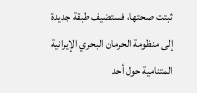ثبتت صحتها، فستضيف طبقة جديدة إلى منظومة الحرمان البحري الإيرانية المتنامية حول أحد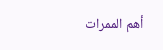أهم الممرات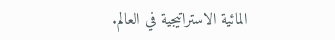المائية الاستراتيجية في العالم.